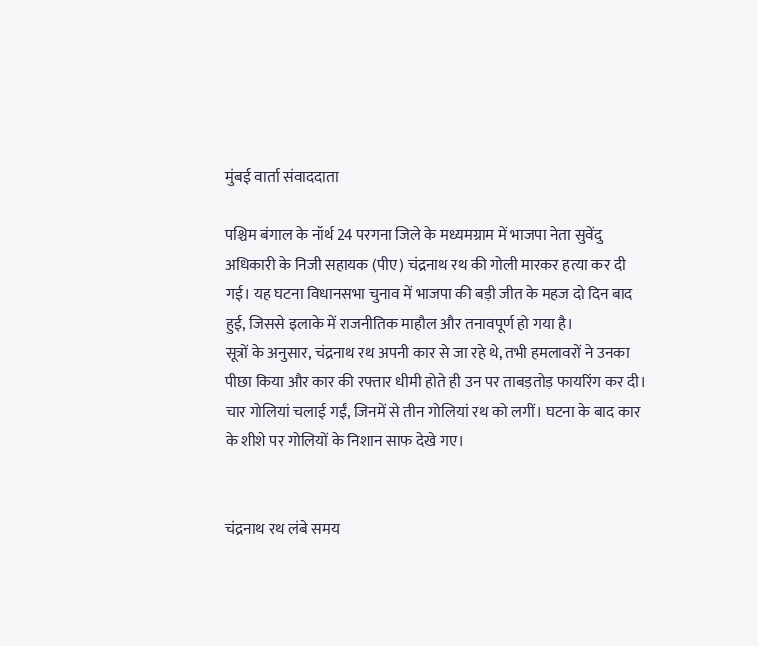मुंबई वार्ता संवाददाता

पश्चिम बंगाल के नॉर्थ 24 परगना जिले के मध्यमग्राम में भाजपा नेता सुवेंदु अधिकारी के निजी सहायक (पीए) चंद्रनाथ रथ की गोली मारकर हत्या कर दी गई। यह घटना विधानसभा चुनाव में भाजपा की बड़ी जीत के महज दो दिन बाद हुई, जिससे इलाके में राजनीतिक माहौल और तनावपूर्ण हो गया है।
सूत्रों के अनुसार, चंद्रनाथ रथ अपनी कार से जा रहे थे, तभी हमलावरों ने उनका पीछा किया और कार की रफ्तार धीमी होते ही उन पर ताबड़तोड़ फायरिंग कर दी। चार गोलियां चलाई गईं, जिनमें से तीन गोलियां रथ को लगीं। घटना के बाद कार के शीशे पर गोलियों के निशान साफ देखे गए।


चंद्रनाथ रथ लंबे समय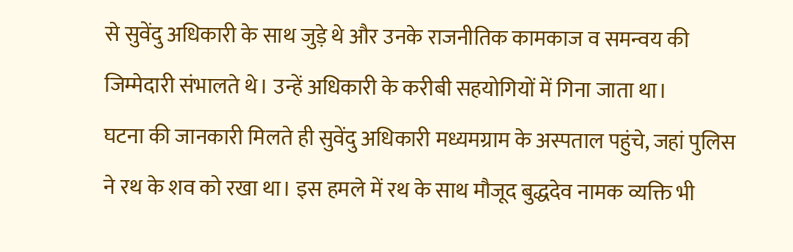से सुवेंदु अधिकारी के साथ जुड़े थे और उनके राजनीतिक कामकाज व समन्वय की जिम्मेदारी संभालते थे। उन्हें अधिकारी के करीबी सहयोगियों में गिना जाता था।
घटना की जानकारी मिलते ही सुवेंदु अधिकारी मध्यमग्राम के अस्पताल पहुंचे, जहां पुलिस ने रथ के शव को रखा था। इस हमले में रथ के साथ मौजूद बुद्धदेव नामक व्यक्ति भी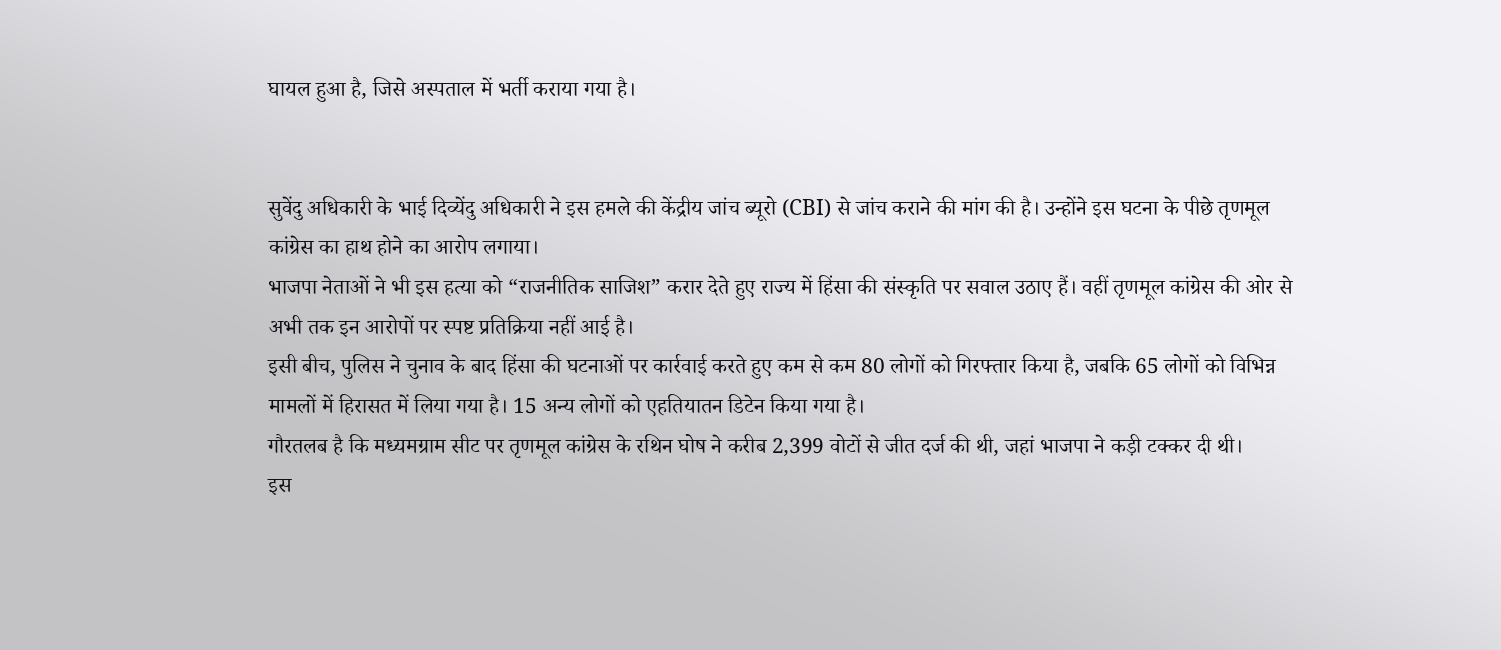घायल हुआ है, जिसे अस्पताल में भर्ती कराया गया है।


सुवेंदु अधिकारी के भाई दिव्येंदु अधिकारी ने इस हमले की केंद्रीय जांच ब्यूरो (CBI) से जांच कराने की मांग की है। उन्होंने इस घटना के पीछे तृणमूल कांग्रेस का हाथ होने का आरोप लगाया।
भाजपा नेताओं ने भी इस हत्या को “राजनीतिक साजिश” करार देते हुए राज्य में हिंसा की संस्कृति पर सवाल उठाए हैं। वहीं तृणमूल कांग्रेस की ओर से अभी तक इन आरोपों पर स्पष्ट प्रतिक्रिया नहीं आई है।
इसी बीच, पुलिस ने चुनाव के बाद हिंसा की घटनाओं पर कार्रवाई करते हुए कम से कम 80 लोगों को गिरफ्तार किया है, जबकि 65 लोगों को विभिन्न मामलों में हिरासत में लिया गया है। 15 अन्य लोगों को एहतियातन डिटेन किया गया है।
गौरतलब है कि मध्यमग्राम सीट पर तृणमूल कांग्रेस के रथिन घोष ने करीब 2,399 वोटों से जीत दर्ज की थी, जहां भाजपा ने कड़ी टक्कर दी थी।
इस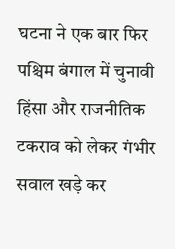घटना ने एक बार फिर पश्चिम बंगाल में चुनावी हिंसा और राजनीतिक टकराव को लेकर गंभीर सवाल खड़े कर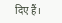दिए हैं।